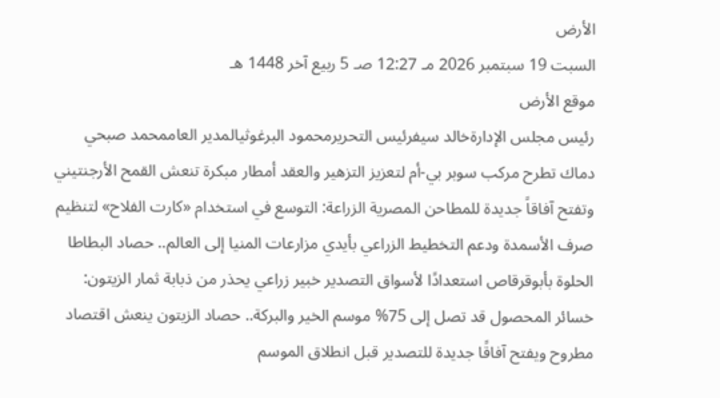الأرض
السبت 19 سبتمبر 2026 مـ 12:27 صـ 5 ربيع آخر 1448 هـ
موقع الأرض
رئيس مجلس الإدارةخالد سيفرئيس التحريرمحمود البرغوثيالمدير العاممحمد صبحي
دماك تطرح مركب سوبر بي-أم لتعزيز التزهير والعقد أمطار مبكرة تنعش القمح الأرجنتيني وتفتح آفاقاً جديدة للمطاحن المصرية الزراعة: التوسع في استخدام «كارت الفلاح» لتنظيم صرف الأسمدة ودعم التخطيط الزراعي بأيدي مزارعات المنيا إلى العالم.. حصاد البطاطا الحلوة بأبوقرقاص استعدادًا لأسواق التصدير خبير زراعي يحذر من ذبابة ثمار الزيتون: خسائر المحصول قد تصل إلى 75% موسم الخير والبركة.. حصاد الزيتون ينعش اقتصاد مطروح ويفتح آفاقًا جديدة للتصدير قبل انطلاق الموسم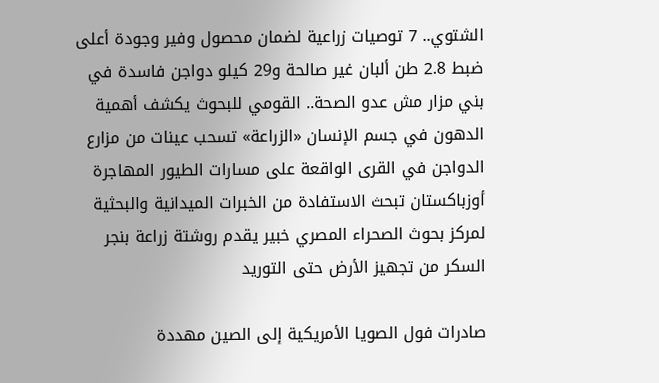الشتوي.. 7 توصيات زراعية لضمان محصول وفير وجودة أعلى ضبط 2.8 طن ألبان غير صالحة و29 كيلو دواجن فاسدة في بني مزار مش عدو الصحة.. القومي للبحوث يكشف أهمية الدهون في جسم الإنسان «الزراعة» تسحب عينات من مزارع الدواجن في القرى الواقعة على مسارات الطيور المهاجرة أوزباكستان تبحث الاستفادة من الخبرات الميدانية والبحثية لمركز بحوث الصحراء المصري خبير يقدم روشتة زراعة بنجر السكر من تجهيز الأرض حتى التوريد

صادرات فول الصويا الأمريكية إلى الصين مهددة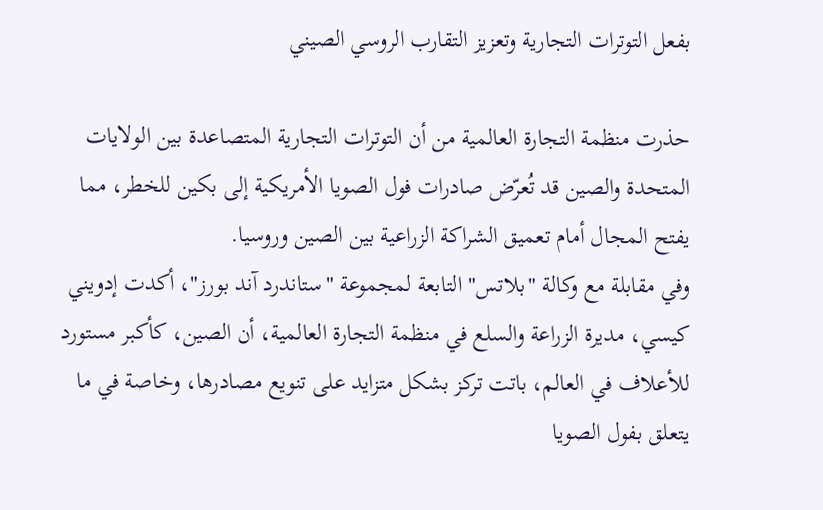بفعل التوترات التجارية وتعزيز التقارب الروسي الصيني

حذرت منظمة التجارة العالمية من أن التوترات التجارية المتصاعدة بين الولايات المتحدة والصين قد تُعرّض صادرات فول الصويا الأمريكية إلى بكين للخطر، مما يفتح المجال أمام تعميق الشراكة الزراعية بين الصين وروسيا.
وفي مقابلة مع وكالة "بلاتس" التابعة لمجموعة "ستاندرد آند بورز"، أكدت إدويني كيسي، مديرة الزراعة والسلع في منظمة التجارة العالمية، أن الصين، كأكبر مستورد للأعلاف في العالم، باتت تركز بشكل متزايد على تنويع مصادرها، وخاصة في ما يتعلق بفول الصويا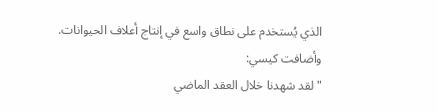الذي يُستخدم على نطاق واسع في إنتاج أعلاف الحيوانات.
وأضافت كيسي:
"لقد شهدنا خلال العقد الماضي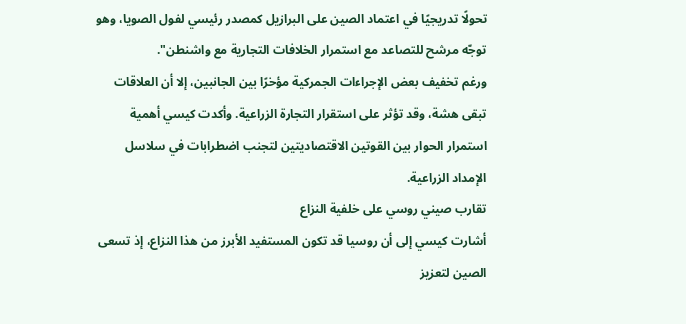تحولًا تدريجيًا في اعتماد الصين على البرازيل كمصدر رئيسي لفول الصويا، وهو توجّه مرشح للتصاعد مع استمرار الخلافات التجارية مع واشنطن".
ورغم تخفيف بعض الإجراءات الجمركية مؤخرًا بين الجانبين، إلا أن العلاقات تبقى هشة، وقد تؤثر على استقرار التجارة الزراعية. وأكدت كيسي أهمية استمرار الحوار بين القوتين الاقتصاديتين لتجنب اضطرابات في سلاسل الإمداد الزراعية.
تقارب صيني روسي على خلفية النزاع
أشارت كيسي إلى أن روسيا قد تكون المستفيد الأبرز من هذا النزاع، إذ تسعى الصين لتعزيز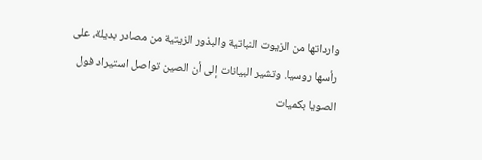وارداتها من الزيوت النباتية والبذور الزيتية من مصادر بديلة، على رأسها روسيا. وتشير البيانات إلى أن الصين تواصل استيراد فول الصويا بكميات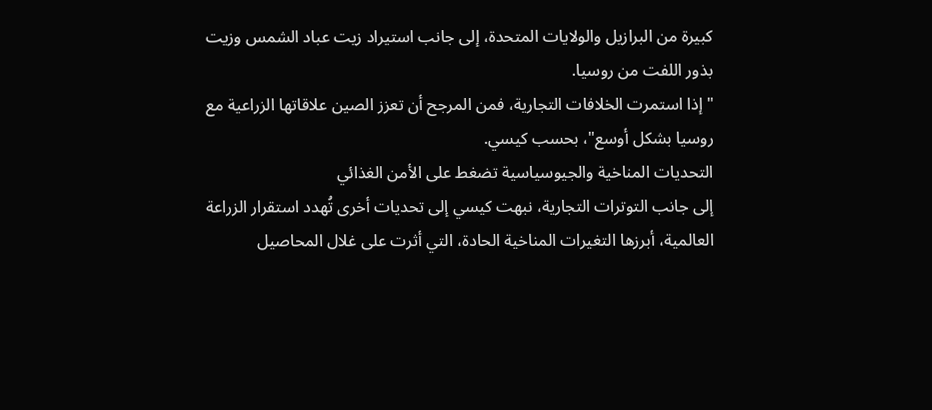كبيرة من البرازيل والولايات المتحدة، إلى جانب استيراد زيت عباد الشمس وزيت بذور اللفت من روسيا.
"إذا استمرت الخلافات التجارية، فمن المرجح أن تعزز الصين علاقاتها الزراعية مع روسيا بشكل أوسع"، بحسب كيسي.
التحديات المناخية والجيوسياسية تضغط على الأمن الغذائي
إلى جانب التوترات التجارية، نبهت كيسي إلى تحديات أخرى تُهدد استقرار الزراعة العالمية، أبرزها التغيرات المناخية الحادة، التي أثرت على غلال المحاصيل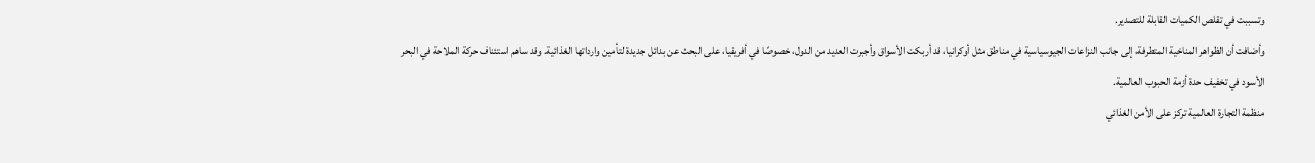وتسببت في تقلص الكميات القابلة للتصدير.
وأضافت أن الظواهر المناخية المتطرفة، إلى جانب النزاعات الجيوسياسية في مناطق مثل أوكرانيا، قد أربكت الأسواق وأجبرت العديد من الدول، خصوصًا في أفريقيا، على البحث عن بدائل جديدة لتأمين وارداتها الغذائية. وقد ساهم استئناف حركة الملاحة في البحر الأسود في تخفيف حدة أزمة الحبوب العالمية.
منظمة التجارة العالمية تركز على الأمن الغذائي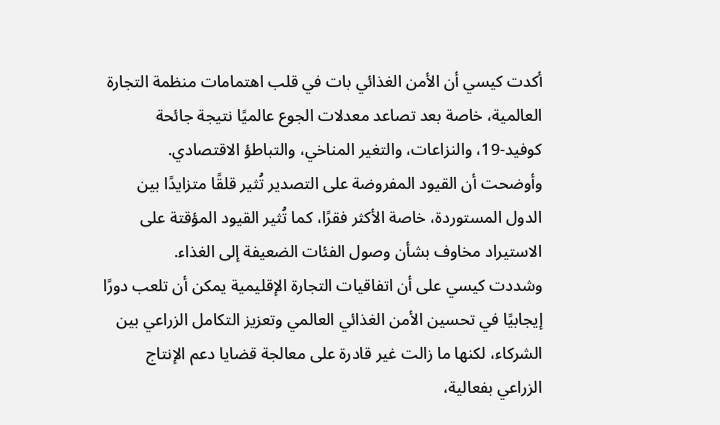أكدت كيسي أن الأمن الغذائي بات في قلب اهتمامات منظمة التجارة العالمية، خاصة بعد تصاعد معدلات الجوع عالميًا نتيجة جائحة كوفيد-19، والنزاعات، والتغير المناخي، والتباطؤ الاقتصادي.
وأوضحت أن القيود المفروضة على التصدير تُثير قلقًا متزايدًا بين الدول المستوردة، خاصة الأكثر فقرًا، كما تُثير القيود المؤقتة على الاستيراد مخاوف بشأن وصول الفئات الضعيفة إلى الغذاء.
وشددت كيسي على أن اتفاقيات التجارة الإقليمية يمكن أن تلعب دورًا إيجابيًا في تحسين الأمن الغذائي العالمي وتعزيز التكامل الزراعي بين الشركاء، لكنها ما زالت غير قادرة على معالجة قضايا دعم الإنتاج الزراعي بفعالية،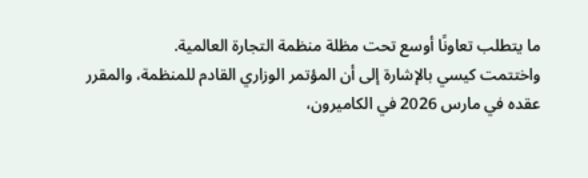ما يتطلب تعاونًا أوسع تحت مظلة منظمة التجارة العالمية.
واختتمت كيسي بالإشارة إلى أن المؤتمر الوزاري القادم للمنظمة، والمقرر عقده في مارس 2026 في الكاميرون،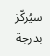سيُركّز بدرجة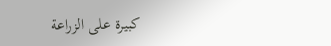كبيرة على الزراعة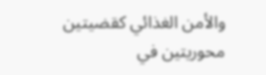والأمن الغذائي كقضيتين محوريتين في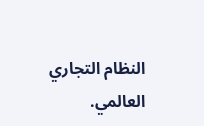النظام التجاري العالمي.